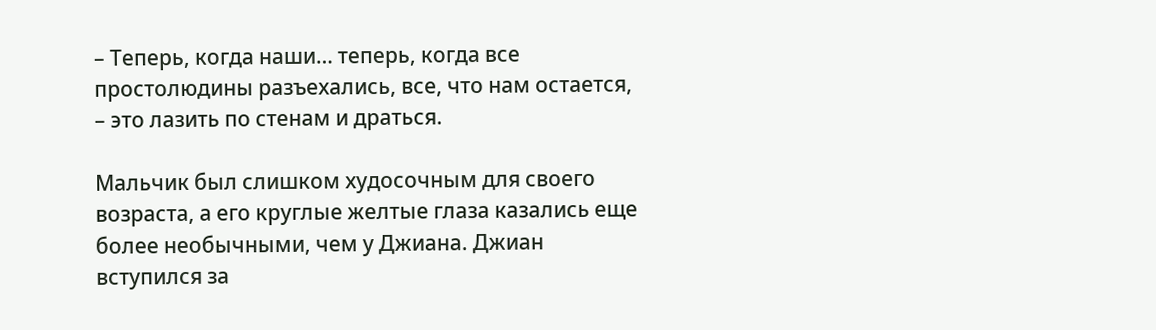– Теперь, когда наши… теперь, когда все простолюдины разъехались, все, что нам остается, – это лазить по стенам и драться.

Мальчик был слишком худосочным для своего возраста, а его круглые желтые глаза казались еще более необычными, чем у Джиана. Джиан вступился за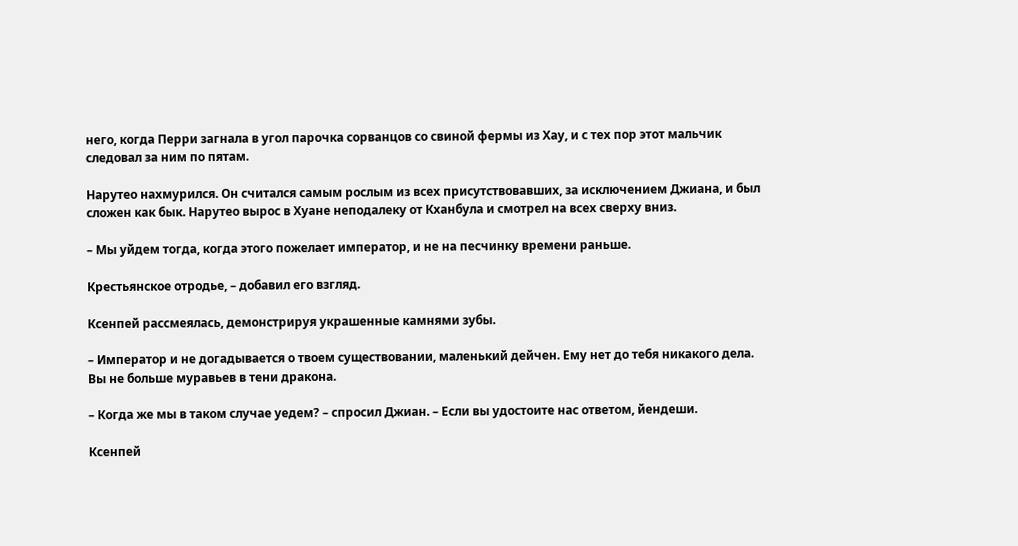него, когда Перри загнала в угол парочка сорванцов со свиной фермы из Хау, и с тех пор этот мальчик следовал за ним по пятам.

Нарутео нахмурился. Он считался самым рослым из всех присутствовавших, за исключением Джиана, и был сложен как бык. Нарутео вырос в Хуане неподалеку от Кханбула и смотрел на всех сверху вниз.

– Мы уйдем тогда, когда этого пожелает император, и не на песчинку времени раньше.

Крестьянское отродье, – добавил его взгляд.

Ксенпей рассмеялась, демонстрируя украшенные камнями зубы.

– Император и не догадывается о твоем существовании, маленький дейчен. Ему нет до тебя никакого дела. Вы не больше муравьев в тени дракона.

– Когда же мы в таком случае уедем? – спросил Джиан. – Если вы удостоите нас ответом, йендеши.

Ксенпей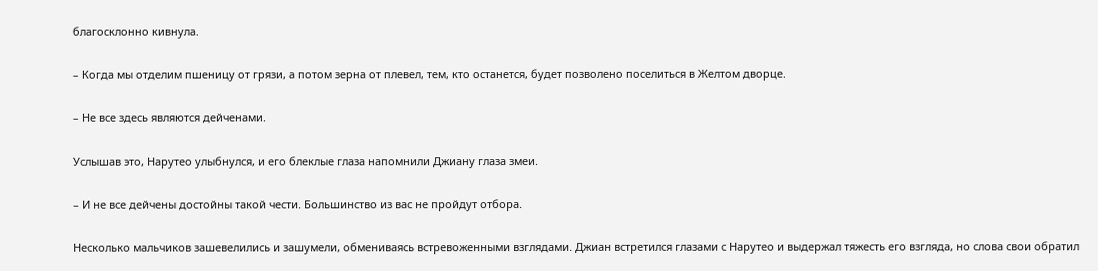благосклонно кивнула.

– Когда мы отделим пшеницу от грязи, а потом зерна от плевел, тем, кто останется, будет позволено поселиться в Желтом дворце.

– Не все здесь являются дейченами.

Услышав это, Нарутео улыбнулся, и его блеклые глаза напомнили Джиану глаза змеи.

– И не все дейчены достойны такой чести. Большинство из вас не пройдут отбора.

Несколько мальчиков зашевелились и зашумели, обмениваясь встревоженными взглядами. Джиан встретился глазами с Нарутео и выдержал тяжесть его взгляда, но слова свои обратил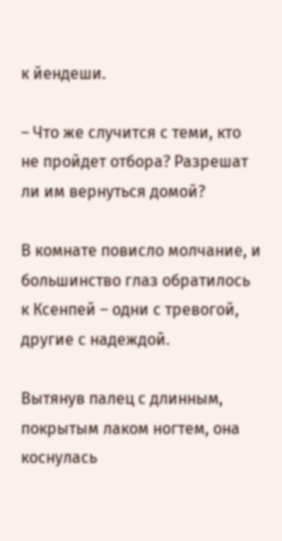к йендеши.

– Что же случится с теми, кто не пройдет отбора? Разрешат ли им вернуться домой?

В комнате повисло молчание, и большинство глаз обратилось к Ксенпей – одни с тревогой, другие с надеждой.

Вытянув палец с длинным, покрытым лаком ногтем, она коснулась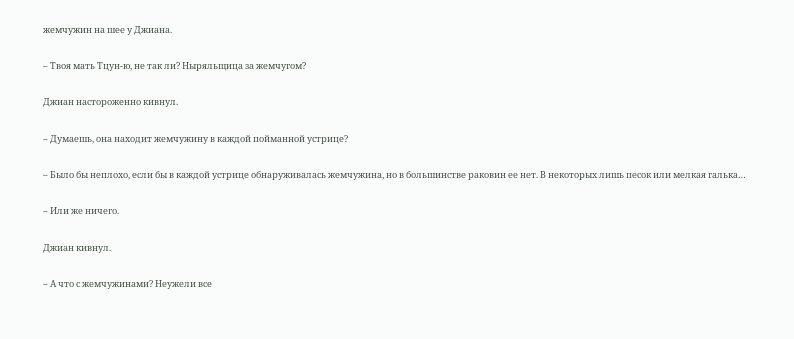жемчужин на шее у Джиана.

– Твоя мать Тцун-ю, не так ли? Ныряльщица за жемчугом?

Джиан настороженно кивнул.

– Думаешь, она находит жемчужину в каждой пойманной устрице?

– Было бы неплохо, если бы в каждой устрице обнаруживалась жемчужина, но в большинстве раковин ее нет. В некоторых лишь песок или мелкая галька…

– Или же ничего.

Джиан кивнул.

– А что с жемчужинами? Неужели все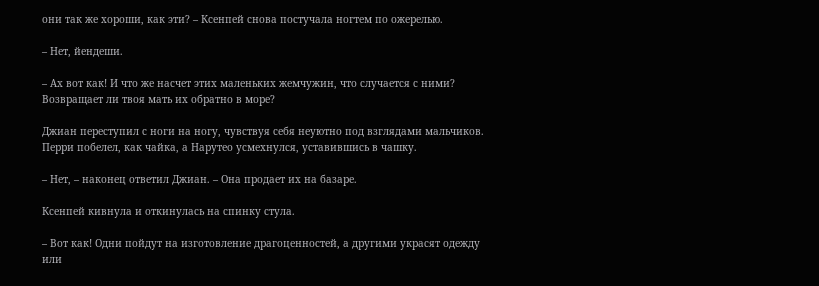они так же хороши, как эти? – Ксенпей снова постучала ногтем по ожерелью.

– Нет, йендеши.

– Ах вот как! И что же насчет этих маленьких жемчужин, что случается с ними? Возвращает ли твоя мать их обратно в море?

Джиан переступил с ноги на ногу, чувствуя себя неуютно под взглядами мальчиков. Перри побелел, как чайка, а Нарутео усмехнулся, уставившись в чашку.

– Нет, – наконец ответил Джиан. – Она продает их на базаре.

Ксенпей кивнула и откинулась на спинку стула.

– Вот как! Одни пойдут на изготовление драгоценностей, а другими украсят одежду или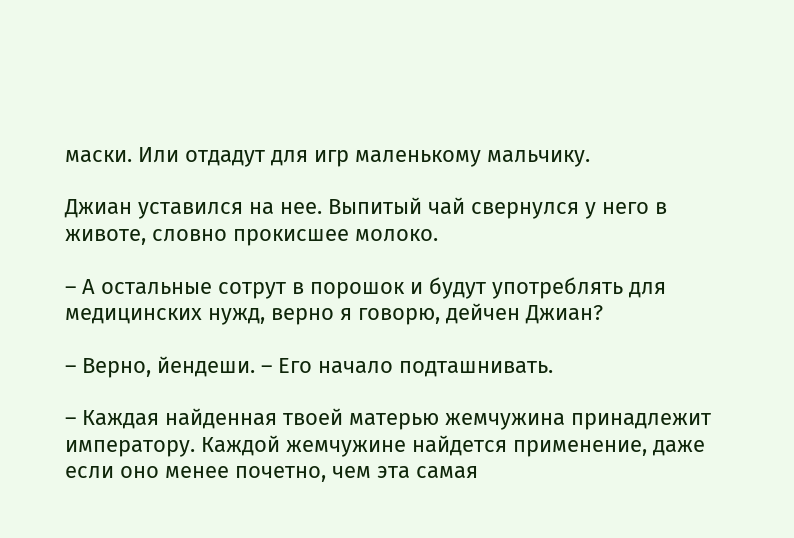маски. Или отдадут для игр маленькому мальчику.

Джиан уставился на нее. Выпитый чай свернулся у него в животе, словно прокисшее молоко.

– А остальные сотрут в порошок и будут употреблять для медицинских нужд, верно я говорю, дейчен Джиан?

– Верно, йендеши. – Его начало подташнивать.

– Каждая найденная твоей матерью жемчужина принадлежит императору. Каждой жемчужине найдется применение, даже если оно менее почетно, чем эта самая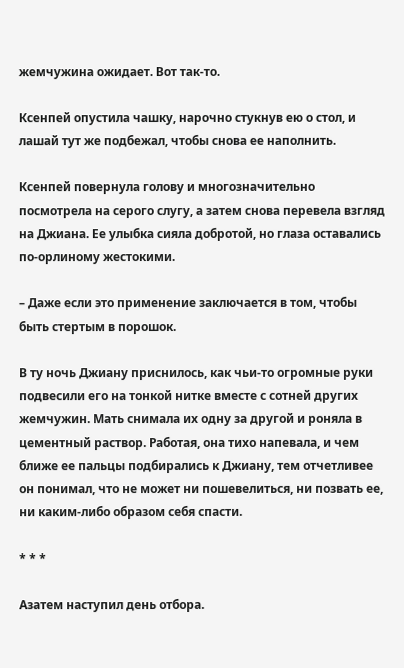жемчужина ожидает. Вот так-то.

Ксенпей опустила чашку, нарочно стукнув ею о стол, и лашай тут же подбежал, чтобы снова ее наполнить.

Ксенпей повернула голову и многозначительно посмотрела на серого слугу, а затем снова перевела взгляд на Джиана. Ее улыбка сияла добротой, но глаза оставались по-орлиному жестокими.

– Даже если это применение заключается в том, чтобы быть стертым в порошок.

В ту ночь Джиану приснилось, как чьи-то огромные руки подвесили его на тонкой нитке вместе с сотней других жемчужин. Мать снимала их одну за другой и роняла в цементный раствор. Работая, она тихо напевала, и чем ближе ее пальцы подбирались к Джиану, тем отчетливее он понимал, что не может ни пошевелиться, ни позвать ее, ни каким-либо образом себя спасти.

* * *

Азатем наступил день отбора.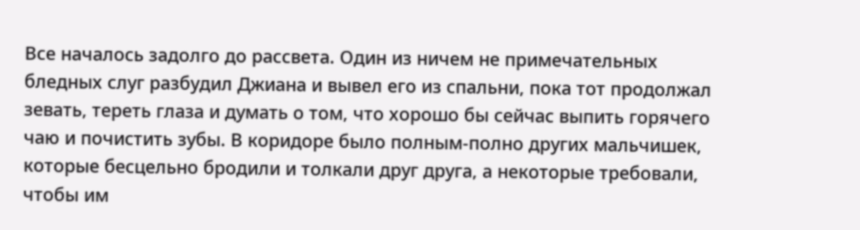Все началось задолго до рассвета. Один из ничем не примечательных бледных слуг разбудил Джиана и вывел его из спальни, пока тот продолжал зевать, тереть глаза и думать о том, что хорошо бы сейчас выпить горячего чаю и почистить зубы. В коридоре было полным-полно других мальчишек, которые бесцельно бродили и толкали друг друга, а некоторые требовали, чтобы им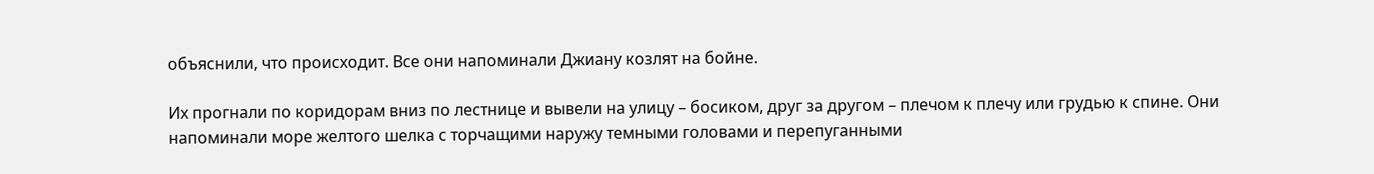объяснили, что происходит. Все они напоминали Джиану козлят на бойне.

Их прогнали по коридорам вниз по лестнице и вывели на улицу – босиком, друг за другом – плечом к плечу или грудью к спине. Они напоминали море желтого шелка с торчащими наружу темными головами и перепуганными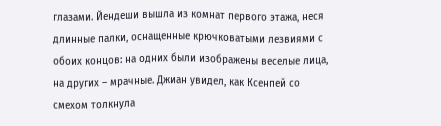глазами. Йендеши вышла из комнат первого этажа, неся длинные палки, оснащенные крючковатыми лезвиями с обоих концов: на одних были изображены веселые лица, на других – мрачные. Джиан увидел, как Ксенпей со смехом толкнула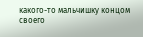какого-то мальчишку концом своего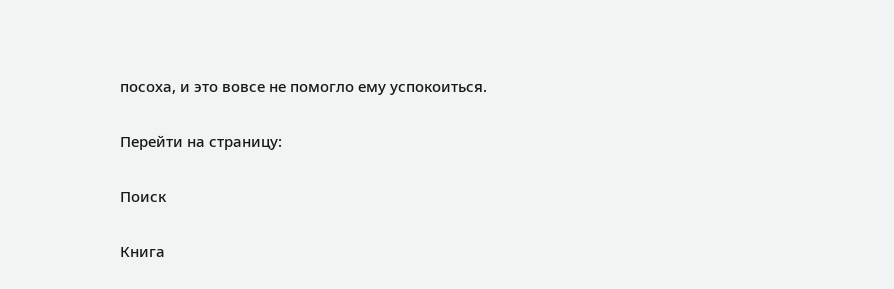посоха, и это вовсе не помогло ему успокоиться.

Перейти на страницу:

Поиск

Книга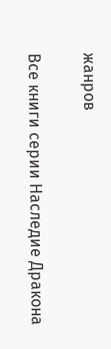жанров

Все книги серии Наследие Дракона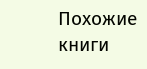Похожие книги